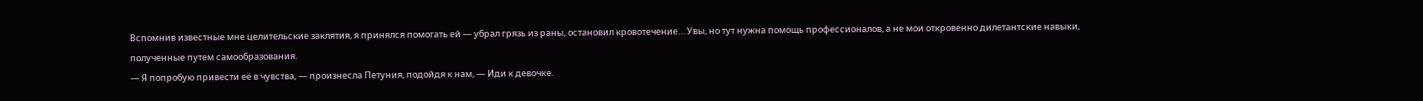Вспомнив известные мне целительские заклятия, я принялся помогать ей — убрал грязь из раны, остановил кровотечение… Увы, но тут нужна помощь профессионалов, а не мои откровенно дилетантские навыки, полученные путем самообразования.
— Я попробую привести её в чувства, — произнесла Петуния, подойдя к нам, — Иди к девочке.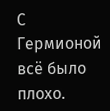С Гермионой всё было плохо.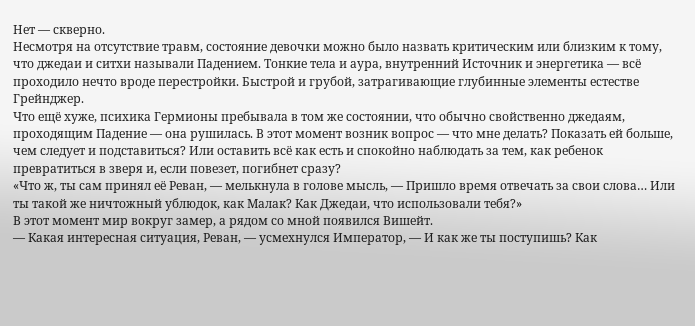Нет — скверно.
Несмотря на отсутствие травм, состояние девочки можно было назвать критическим или близким к тому, что джедаи и ситхи называли Падением. Тонкие тела и аура, внутренний Источник и энергетика — всё проходило нечто вроде перестройки. Быстрой и грубой, затрагивающие глубинные элементы естестве Грейнджер.
Что ещё хуже, психика Гермионы пребывала в том же состоянии, что обычно свойственно джедаям, проходящим Падение — она рушилась. В этот момент возник вопрос — что мне делать? Показать ей больше, чем следует и подставиться? Или оставить всё как есть и спокойно наблюдать за тем, как ребенок превратиться в зверя и, если повезет, погибнет сразу?
«Что ж, ты сам принял её Реван, — мелькнула в голове мысль, — Пришло время отвечать за свои слова… Или ты такой же ничтожный ублюдок, как Малак? Как Джедаи, что использовали тебя?»
В этот момент мир вокруг замер, а рядом со мной появился Вишейт.
— Какая интересная ситуация, Реван, — усмехнулся Император, — И как же ты поступишь? Как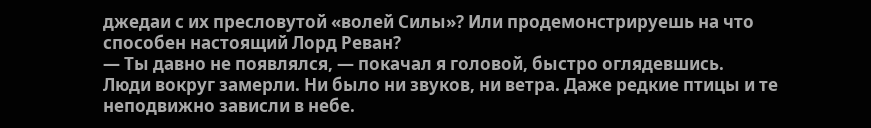джедаи с их пресловутой «волей Силы»? Или продемонстрируешь на что способен настоящий Лорд Реван?
— Ты давно не появлялся, — покачал я головой, быстро оглядевшись.
Люди вокруг замерли. Ни было ни звуков, ни ветра. Даже редкие птицы и те неподвижно зависли в небе.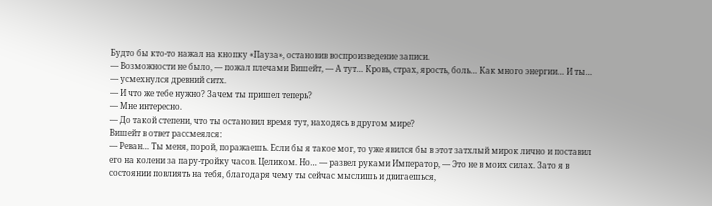Будто бы кто-то нажал на кнопку «Пауза», остановив воспроизведение записи.
— Возможности не было, — пожал плечами Вишейт, — А тут… Кровь, страх, ярость, боль… Как много энергии… И ты… — усмехнулся древний ситх.
— И что же тебе нужно? Зачем ты пришел теперь?
— Мне интересно.
— До такой степени, что ты остановил время тут, находясь в другом мире?
Вишейт в ответ рассмеялся:
— Реван… Ты меня, порой, поражаешь. Если бы я такое мог, то уже явился бы в этот затхлый мирок лично и поставил его на колени за пару-тройку часов. Целиком. Но… — развел руками Император, — Это не в моих силах. Зато я в состоянии повлиять на тебя, благодаря чему ты сейчас мыслишь и двигаешься,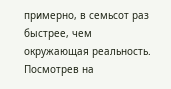примерно, в семьсот раз быстрее, чем окружающая реальность.
Посмотрев на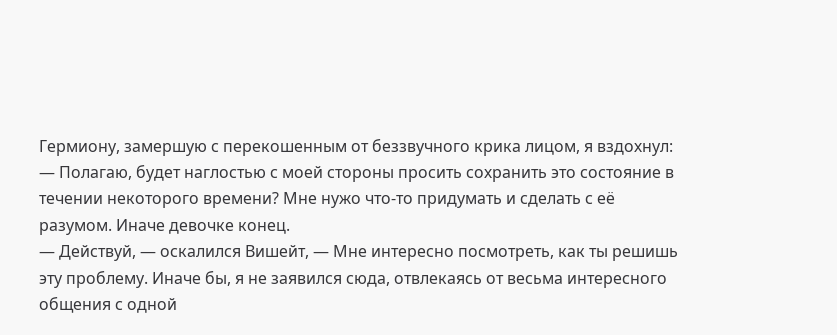Гермиону, замершую с перекошенным от беззвучного крика лицом, я вздохнул:
— Полагаю, будет наглостью с моей стороны просить сохранить это состояние в течении некоторого времени? Мне нужо что-то придумать и сделать с её разумом. Иначе девочке конец.
— Действуй, — оскалился Вишейт, — Мне интересно посмотреть, как ты решишь эту проблему. Иначе бы, я не заявился сюда, отвлекаясь от весьма интересного общения с одной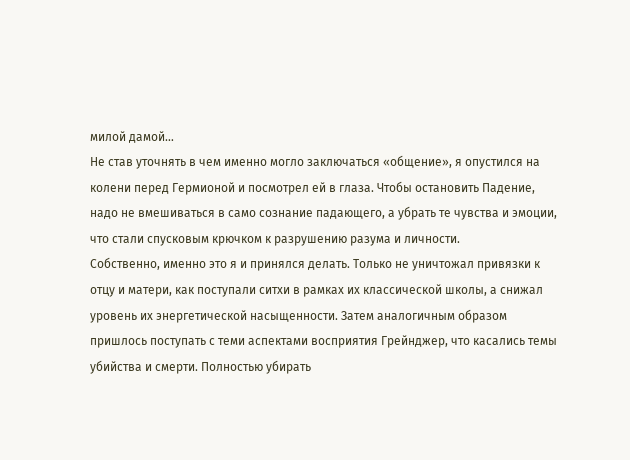милой дамой…
Не став уточнять в чем именно могло заключаться «общение», я опустился на колени перед Гермионой и посмотрел ей в глаза. Чтобы остановить Падение, надо не вмешиваться в само сознание падающего, а убрать те чувства и эмоции, что стали спусковым крючком к разрушению разума и личности.
Собственно, именно это я и принялся делать. Только не уничтожал привязки к отцу и матери, как поступали ситхи в рамках их классической школы, а снижал уровень их энергетической насыщенности. Затем аналогичным образом пришлось поступать с теми аспектами восприятия Грейнджер, что касались темы убийства и смерти. Полностью убирать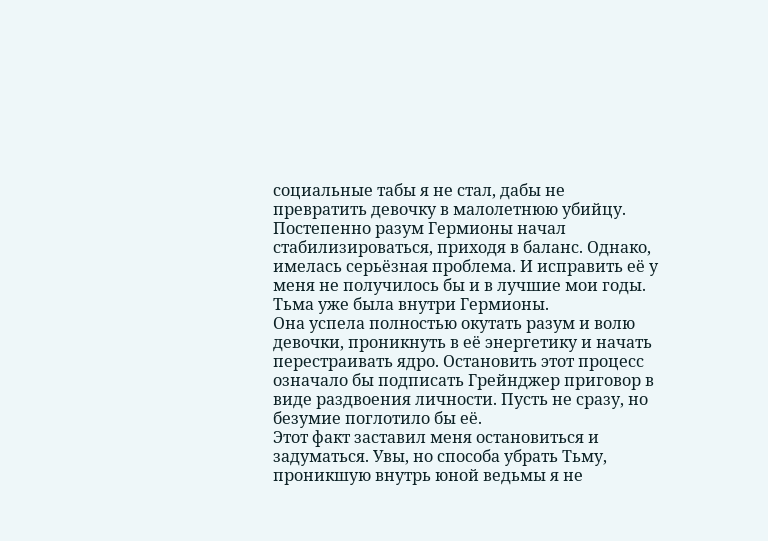социальные табы я не стал, дабы не превратить девочку в малолетнюю убийцу.
Постепенно разум Гермионы начал стабилизироваться, приходя в баланс. Однако, имелась серьёзная проблема. И исправить её у меня не получилось бы и в лучшие мои годы.
Тьма уже была внутри Гермионы.
Она успела полностью окутать разум и волю девочки, проникнуть в её энергетику и начать перестраивать ядро. Остановить этот процесс означало бы подписать Грейнджер приговор в виде раздвоения личности. Пусть не сразу, но безумие поглотило бы её.
Этот факт заставил меня остановиться и задуматься. Увы, но способа убрать Тьму, проникшую внутрь юной ведьмы я не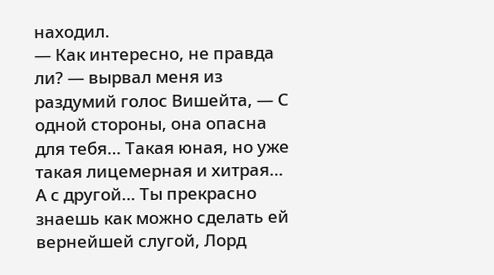находил.
— Как интересно, не правда ли? — вырвал меня из раздумий голос Вишейта, — С одной стороны, она опасна для тебя… Такая юная, но уже такая лицемерная и хитрая… А с другой… Ты прекрасно знаешь как можно сделать ей вернейшей слугой, Лорд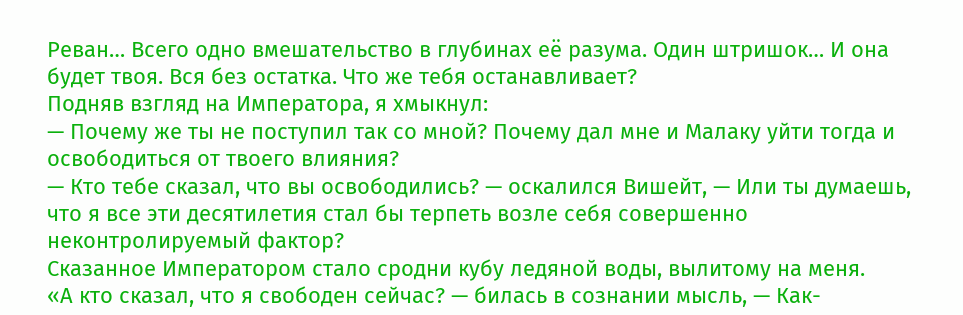Реван… Всего одно вмешательство в глубинах её разума. Один штришок… И она будет твоя. Вся без остатка. Что же тебя останавливает?
Подняв взгляд на Императора, я хмыкнул:
— Почему же ты не поступил так со мной? Почему дал мне и Малаку уйти тогда и освободиться от твоего влияния?
— Кто тебе сказал, что вы освободились? — оскалился Вишейт, — Или ты думаешь, что я все эти десятилетия стал бы терпеть возле себя совершенно неконтролируемый фактор?
Сказанное Императором стало сродни кубу ледяной воды, вылитому на меня.
«А кто сказал, что я свободен сейчас? — билась в сознании мысль, — Как-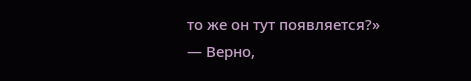то же он тут появляется?»
— Верно,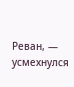Реван, — усмехнулся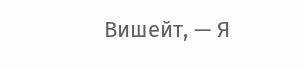Вишейт, — Я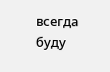всегда буду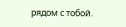рядом с тобой.